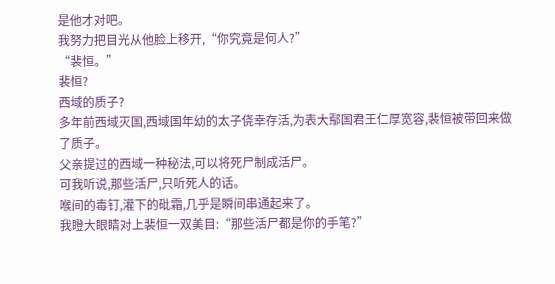是他才对吧。
我努力把目光从他脸上移开,“你究竟是何人?”
“裴恒。”
裴恒?
西域的质子?
多年前西域灭国,西域国年幼的太子侥幸存活,为表大鄢国君王仁厚宽容,裴恒被带回来做了质子。
父亲提过的西域一种秘法,可以将死尸制成活尸。
可我听说,那些活尸,只听死人的话。
喉间的毒钉,灌下的砒霜,几乎是瞬间串通起来了。
我瞪大眼睛对上裴恒一双美目:“那些活尸都是你的手笔?”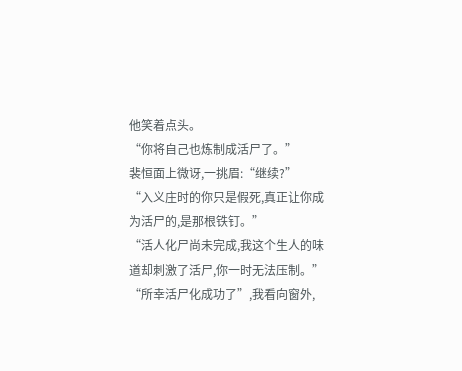他笑着点头。
“你将自己也炼制成活尸了。”
裴恒面上微讶,一挑眉:“继续?”
“入义庄时的你只是假死,真正让你成为活尸的,是那根铁钉。”
“活人化尸尚未完成,我这个生人的味道却刺激了活尸,你一时无法压制。”
“所幸活尸化成功了”,我看向窗外,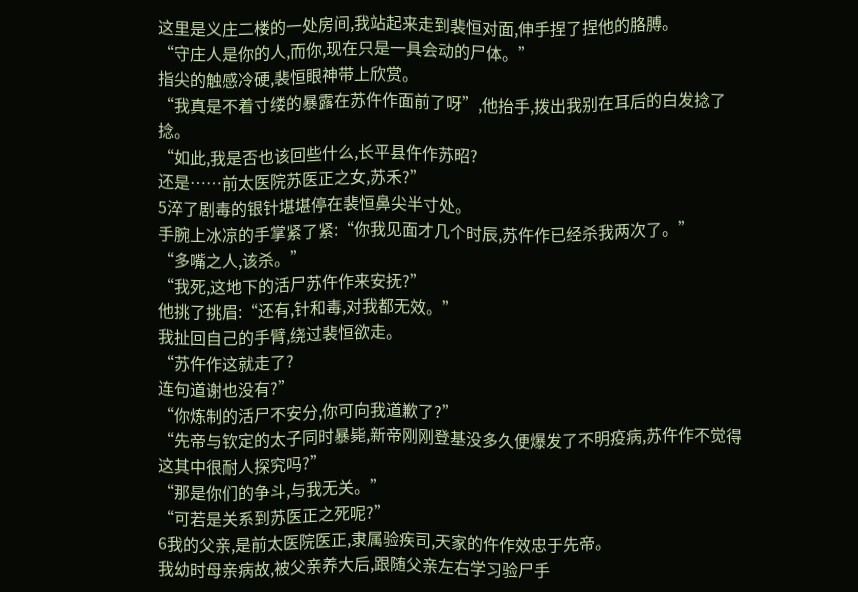这里是义庄二楼的一处房间,我站起来走到裴恒对面,伸手捏了捏他的胳膊。
“守庄人是你的人,而你,现在只是一具会动的尸体。”
指尖的触感冷硬,裴恒眼神带上欣赏。
“我真是不着寸缕的暴露在苏仵作面前了呀”,他抬手,拨出我别在耳后的白发捻了捻。
“如此,我是否也该回些什么,长平县仵作苏昭?
还是……前太医院苏医正之女,苏禾?”
5淬了剧毒的银针堪堪停在裴恒鼻尖半寸处。
手腕上冰凉的手掌紧了紧:“你我见面才几个时辰,苏仵作已经杀我两次了。”
“多嘴之人,该杀。”
“我死,这地下的活尸苏仵作来安抚?”
他挑了挑眉:“还有,针和毒,对我都无效。”
我扯回自己的手臂,绕过裴恒欲走。
“苏仵作这就走了?
连句道谢也没有?”
“你炼制的活尸不安分,你可向我道歉了?”
“先帝与钦定的太子同时暴毙,新帝刚刚登基没多久便爆发了不明疫病,苏仵作不觉得这其中很耐人探究吗?”
“那是你们的争斗,与我无关。”
“可若是关系到苏医正之死呢?”
6我的父亲,是前太医院医正,隶属验疾司,天家的仵作效忠于先帝。
我幼时母亲病故,被父亲养大后,跟随父亲左右学习验尸手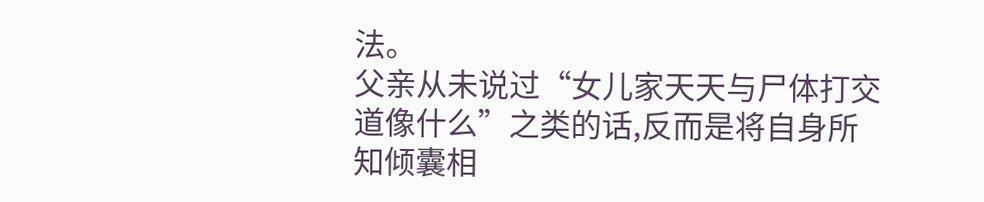法。
父亲从未说过“女儿家天天与尸体打交道像什么”之类的话,反而是将自身所知倾囊相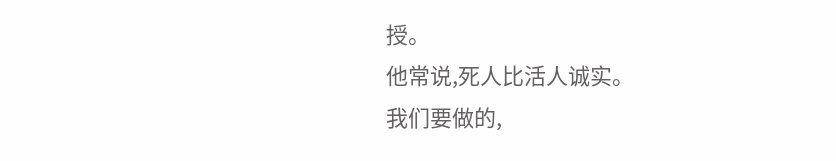授。
他常说,死人比活人诚实。
我们要做的,